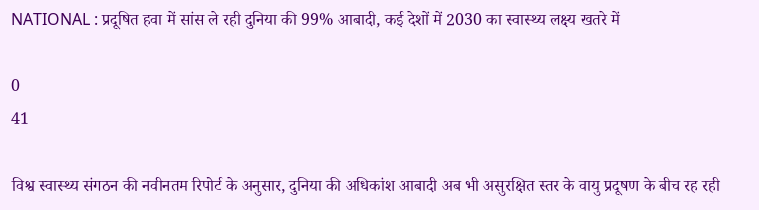NATIONAL : प्रदूषित हवा में सांस ले रही दुनिया की 99% आबादी, कई देशों में 2030 का स्वास्थ्य लक्ष्य खतरे में

0
41

विश्व स्वास्थ्य संगठन की नवीनतम रिपोर्ट के अनुसार, दुनिया की अधिकांश आबादी अब भी असुरक्षित स्तर के वायु प्रदूषण के बीच रह रही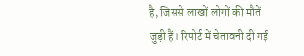है, जिससे लाखों लोगों की मौतें जुड़ी हैं। रिपोर्ट में चेतावनी दी गई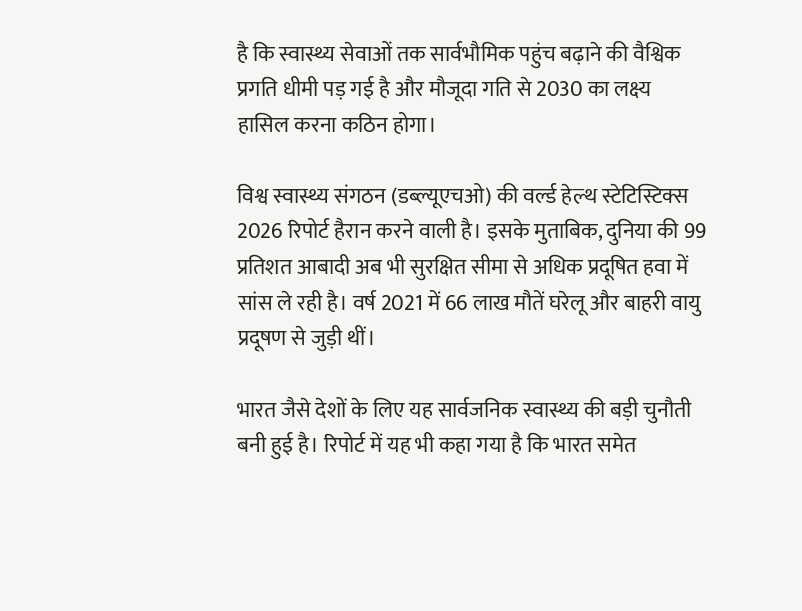है कि स्वास्थ्य सेवाओं तक सार्वभौमिक पहुंच बढ़ाने की वैश्विक प्रगति धीमी पड़ गई है और मौजूदा गति से 2030 का लक्ष्य हासिल करना कठिन होगा।

विश्व स्वास्थ्य संगठन (डब्ल्यूएचओ) की वर्ल्ड हेल्थ स्टेटिस्टिक्स 2026 रिपोर्ट हैरान करने वाली है। इसके मुताबिक, दुनिया की 99 प्रतिशत आबादी अब भी सुरक्षित सीमा से अधिक प्रदूषित हवा में सांस ले रही है। वर्ष 2021 में 66 लाख मौतें घरेलू और बाहरी वायु प्रदूषण से जुड़ी थीं।

भारत जैसे देशों के लिए यह सार्वजनिक स्वास्थ्य की बड़ी चुनौती बनी हुई है। रिपोर्ट में यह भी कहा गया है कि भारत समेत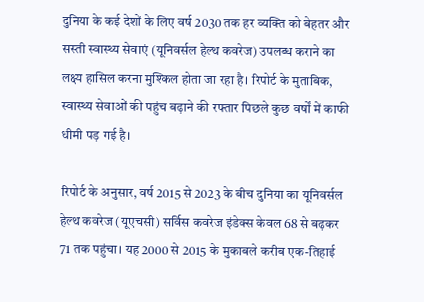दुनिया के कई देशों के लिए वर्ष 2030 तक हर व्यक्ति को बेहतर और सस्ती स्वास्थ्य सेवाएं (यूनिवर्सल हेल्थ कवरेज) उपलब्ध कराने का लक्ष्य हासिल करना मुश्किल होता जा रहा है। रिपोर्ट के मुताबिक, स्वास्थ्य सेवाओं की पहुंच बढ़ाने की रफ्तार पिछले कुछ वर्षों में काफी धीमी पड़ गई है।

रिपोर्ट के अनुसार, वर्ष 2015 से 2023 के बीच दुनिया का यूनिवर्सल हेल्थ कवरेज (यूएचसी) सर्विस कवरेज इंडेक्स केवल 68 से बढ़कर 71 तक पहुंचा। यह 2000 से 2015 के मुकाबले करीब एक-तिहाई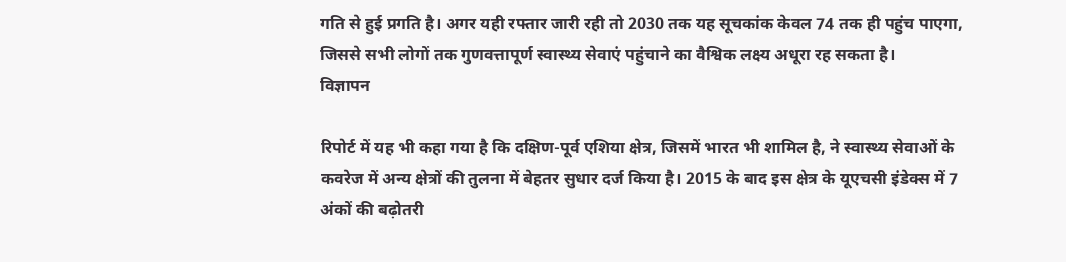गति से हुई प्रगति है। अगर यही रफ्तार जारी रही तो 2030 तक यह सूचकांक केवल 74 तक ही पहुंच पाएगा, जिससे सभी लोगों तक गुणवत्तापूर्ण स्वास्थ्य सेवाएं पहुंचाने का वैश्विक लक्ष्य अधूरा रह सकता है।
विज्ञापन

रिपोर्ट में यह भी कहा गया है कि दक्षिण-पूर्व एशिया क्षेत्र, जिसमें भारत भी शामिल है, ने स्वास्थ्य सेवाओं के कवरेज में अन्य क्षेत्रों की तुलना में बेहतर सुधार दर्ज किया है। 2015 के बाद इस क्षेत्र के यूएचसी इंडेक्स में 7 अंकों की बढ़ोतरी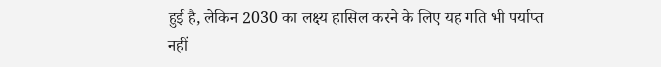हुई है, लेकिन 2030 का लक्ष्य हासिल करने के लिए यह गति भी पर्याप्त नहीं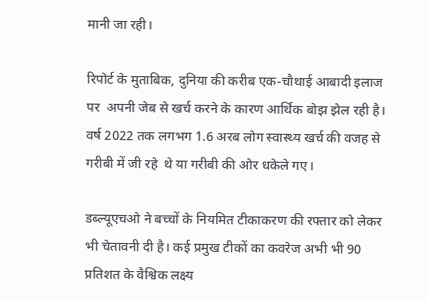मानी जा रही।

रिपोर्ट के मुताबिक, दुनिया की करीब एक-चौथाई आबादी इलाज पर  अपनी जेब से खर्च करने के कारण आर्थिक बोझ झेल रही है। वर्ष 2022 तक लगभग 1.6 अरब लोग स्वास्थ्य खर्च की वजह से गरीबी में जी रहे  थे या गरीबी की ओर धकेले गए।

डब्ल्यूएचओ ने बच्चों के नियमित टीकाकरण की रफ्तार को लेकर भी चेतावनी दी है। कई प्रमुख टीकों का कवरेज अभी भी 90 प्रतिशत के वैश्विक लक्ष्य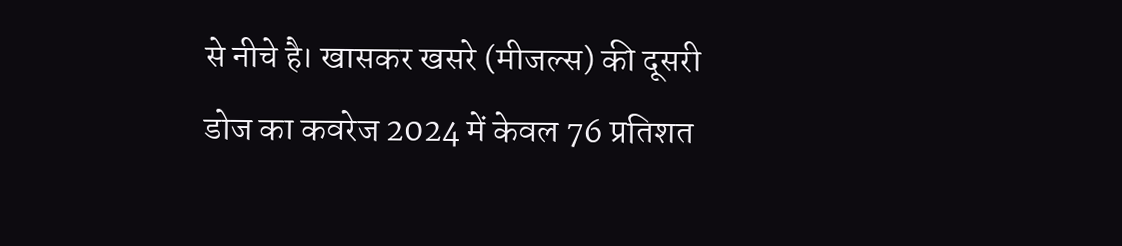से नीचे है। खासकर खसरे (मीजल्स) की दूसरी डोज का कवरेज 2024 में केवल 76 प्रतिशत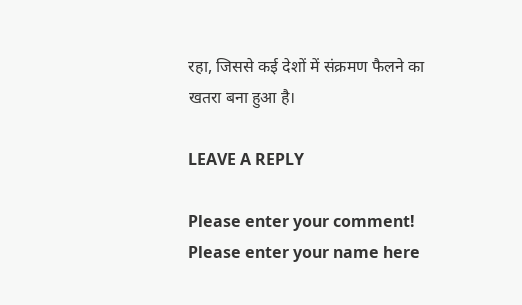रहा, जिससे कई देशों में संक्रमण फैलने का खतरा बना हुआ है।

LEAVE A REPLY

Please enter your comment!
Please enter your name here